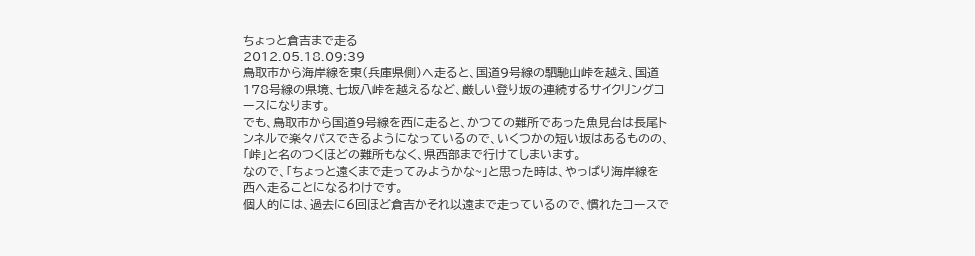ちょっと倉吉まで走る
2012.05.18.09:39
鳥取市から海岸線を東(兵庫県側)へ走ると、国道9号線の駟馳山峠を越え、国道178号線の県境、七坂八峠を越えるなど、厳しい登り坂の連続するサイクリングコースになります。
でも、鳥取市から国道9号線を西に走ると、かつての難所であった魚見台は長尾トンネルで楽々パスできるようになっているので、いくつかの短い坂はあるものの、「峠」と名のつくほどの難所もなく、県西部まで行けてしまいます。
なので、「ちょっと遠くまで走ってみようかな~」と思った時は、やっぱり海岸線を西へ走ることになるわけです。
個人的には、過去に6回ほど倉吉かそれ以遠まで走っているので、慣れたコースで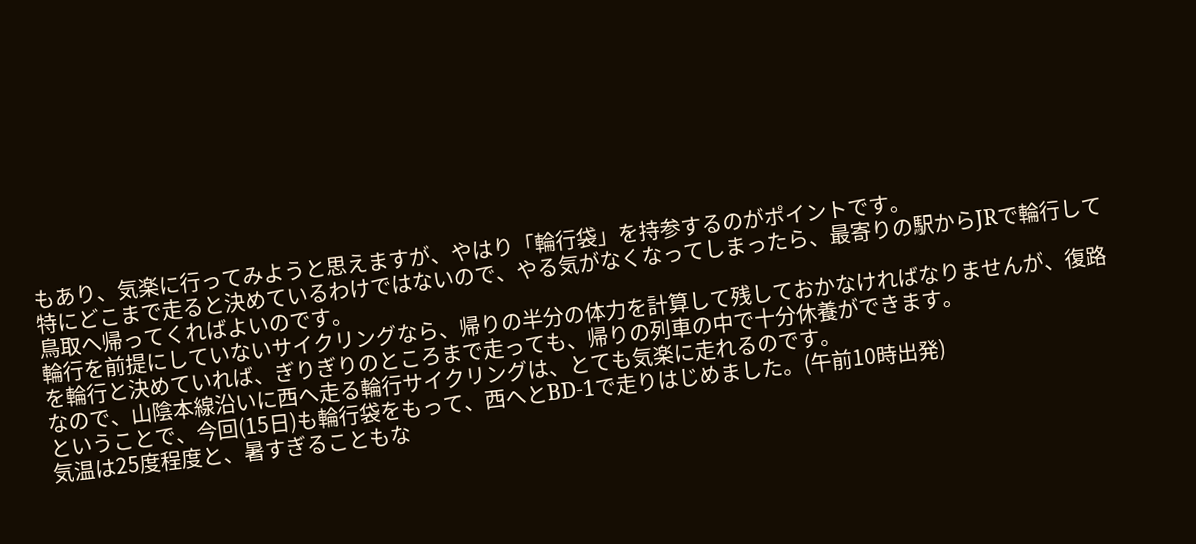もあり、気楽に行ってみようと思えますが、やはり「輪行袋」を持参するのがポイントです。
特にどこまで走ると決めているわけではないので、やる気がなくなってしまったら、最寄りの駅からJRで輪行して鳥取へ帰ってくればよいのです。
輪行を前提にしていないサイクリングなら、帰りの半分の体力を計算して残しておかなければなりませんが、復路を輪行と決めていれば、ぎりぎりのところまで走っても、帰りの列車の中で十分休養ができます。
なので、山陰本線沿いに西へ走る輪行サイクリングは、とても気楽に走れるのです。
ということで、今回(15日)も輪行袋をもって、西へとBD-1で走りはじめました。(午前10時出発)
気温は25度程度と、暑すぎることもな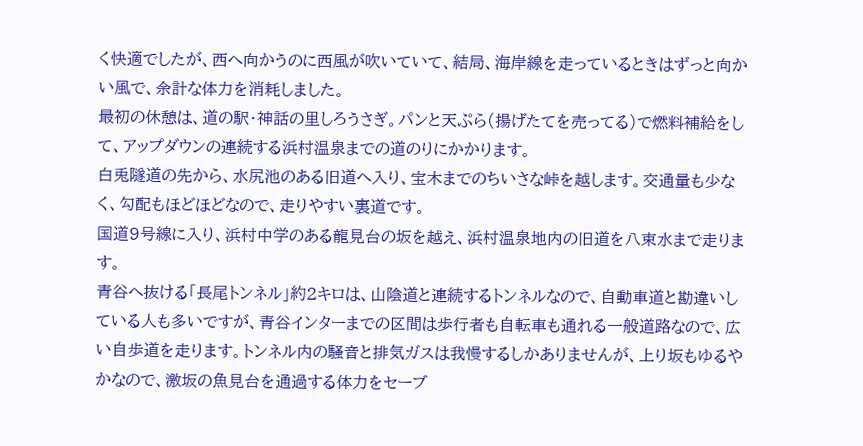く快適でしたが、西へ向かうのに西風が吹いていて、結局、海岸線を走っているときはずっと向かい風で、余計な体力を消耗しました。
最初の休憩は、道の駅・神話の里しろうさぎ。パンと天ぷら(揚げたてを売ってる)で燃料補給をして、アップダウンの連続する浜村温泉までの道のりにかかります。
白兎隧道の先から、水尻池のある旧道へ入り、宝木までのちいさな峠を越します。交通量も少なく、勾配もほどほどなので、走りやすい裏道です。
国道9号線に入り、浜村中学のある龍見台の坂を越え、浜村温泉地内の旧道を八束水まで走ります。
青谷へ抜ける「長尾トンネル」約2キロは、山陰道と連続するトンネルなので、自動車道と勘違いしている人も多いですが、青谷インターまでの区間は歩行者も自転車も通れる一般道路なので、広い自歩道を走ります。トンネル内の騒音と排気ガスは我慢するしかありませんが、上り坂もゆるやかなので、激坂の魚見台を通過する体力をセーブ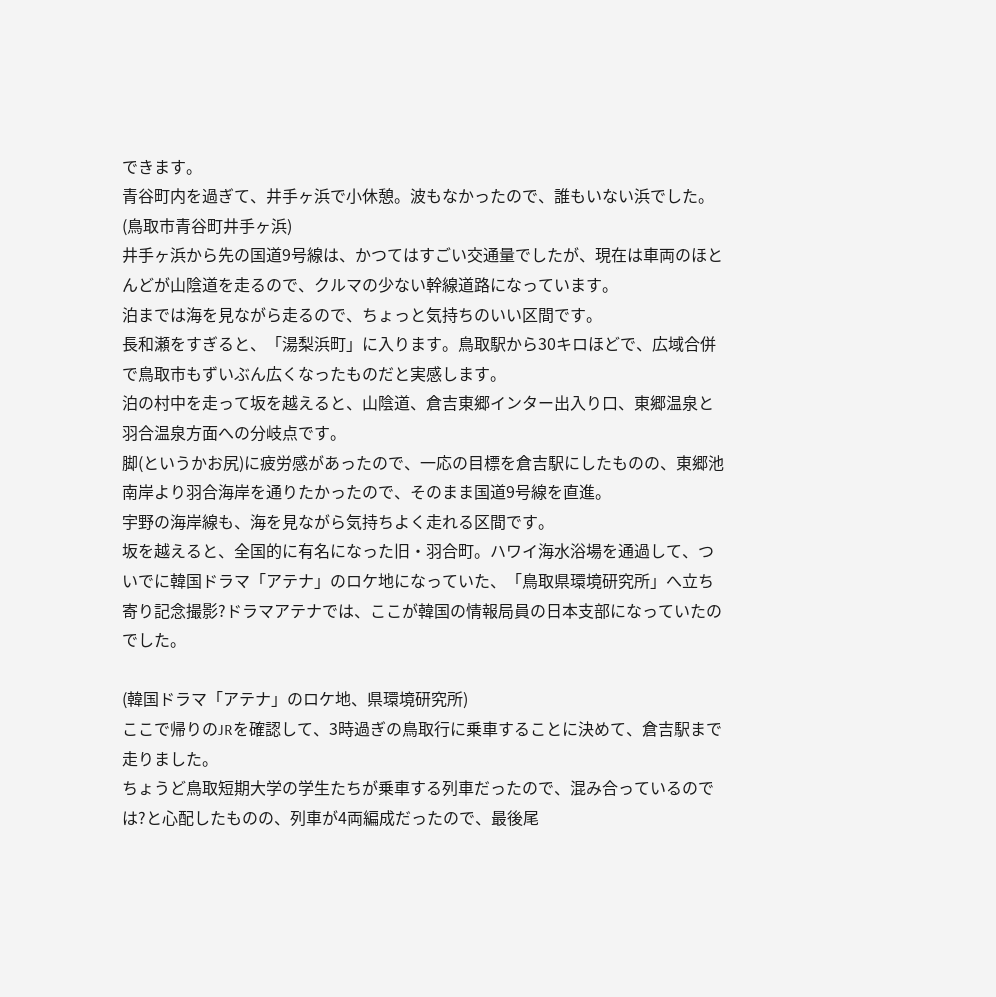できます。
青谷町内を過ぎて、井手ヶ浜で小休憩。波もなかったので、誰もいない浜でした。
(鳥取市青谷町井手ヶ浜)
井手ヶ浜から先の国道9号線は、かつてはすごい交通量でしたが、現在は車両のほとんどが山陰道を走るので、クルマの少ない幹線道路になっています。
泊までは海を見ながら走るので、ちょっと気持ちのいい区間です。
長和瀬をすぎると、「湯梨浜町」に入ります。鳥取駅から30キロほどで、広域合併で鳥取市もずいぶん広くなったものだと実感します。
泊の村中を走って坂を越えると、山陰道、倉吉東郷インター出入り口、東郷温泉と羽合温泉方面への分岐点です。
脚(というかお尻)に疲労感があったので、一応の目標を倉吉駅にしたものの、東郷池南岸より羽合海岸を通りたかったので、そのまま国道9号線を直進。
宇野の海岸線も、海を見ながら気持ちよく走れる区間です。
坂を越えると、全国的に有名になった旧・羽合町。ハワイ海水浴場を通過して、ついでに韓国ドラマ「アテナ」のロケ地になっていた、「鳥取県環境研究所」へ立ち寄り記念撮影?ドラマアテナでは、ここが韓国の情報局員の日本支部になっていたのでした。

(韓国ドラマ「アテナ」のロケ地、県環境研究所)
ここで帰りのJRを確認して、3時過ぎの鳥取行に乗車することに決めて、倉吉駅まで走りました。
ちょうど鳥取短期大学の学生たちが乗車する列車だったので、混み合っているのでは?と心配したものの、列車が4両編成だったので、最後尾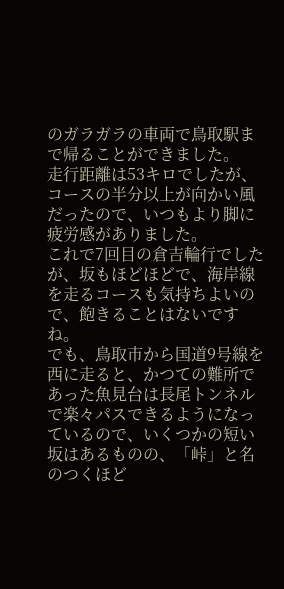のガラガラの車両で鳥取駅まで帰ることができました。
走行距離は53キロでしたが、コースの半分以上が向かい風だったので、いつもより脚に疲労感がありました。
これで7回目の倉吉輪行でしたが、坂もほどほどで、海岸線を走るコースも気持ちよいので、飽きることはないですね。
でも、鳥取市から国道9号線を西に走ると、かつての難所であった魚見台は長尾トンネルで楽々パスできるようになっているので、いくつかの短い坂はあるものの、「峠」と名のつくほど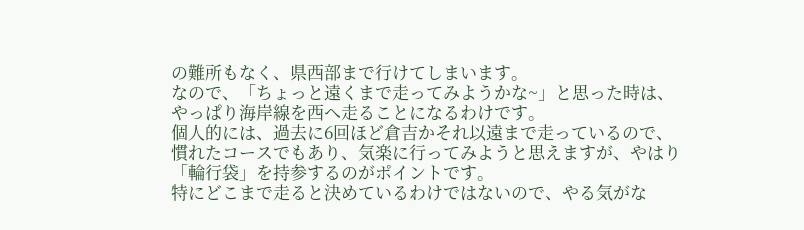の難所もなく、県西部まで行けてしまいます。
なので、「ちょっと遠くまで走ってみようかな~」と思った時は、やっぱり海岸線を西へ走ることになるわけです。
個人的には、過去に6回ほど倉吉かそれ以遠まで走っているので、慣れたコースでもあり、気楽に行ってみようと思えますが、やはり「輪行袋」を持参するのがポイントです。
特にどこまで走ると決めているわけではないので、やる気がな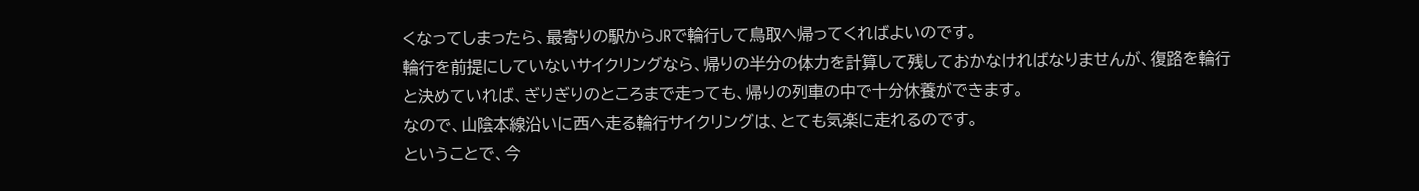くなってしまったら、最寄りの駅からJRで輪行して鳥取へ帰ってくればよいのです。
輪行を前提にしていないサイクリングなら、帰りの半分の体力を計算して残しておかなければなりませんが、復路を輪行と決めていれば、ぎりぎりのところまで走っても、帰りの列車の中で十分休養ができます。
なので、山陰本線沿いに西へ走る輪行サイクリングは、とても気楽に走れるのです。
ということで、今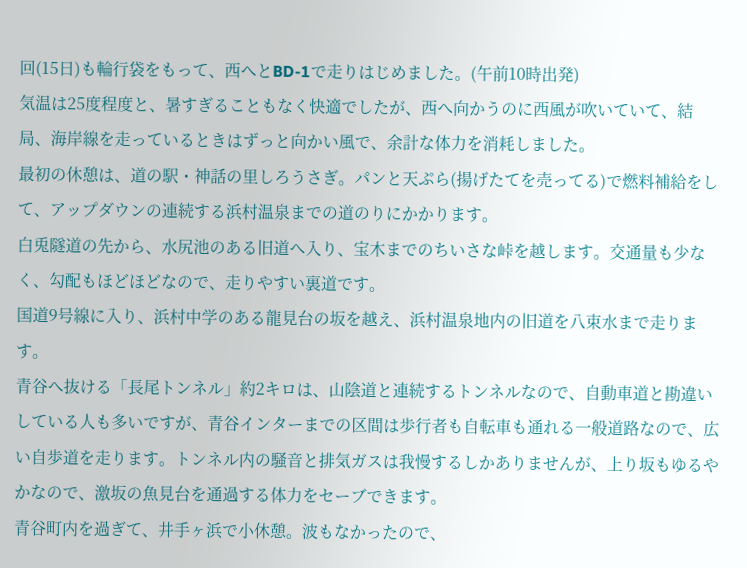回(15日)も輪行袋をもって、西へとBD-1で走りはじめました。(午前10時出発)
気温は25度程度と、暑すぎることもなく快適でしたが、西へ向かうのに西風が吹いていて、結局、海岸線を走っているときはずっと向かい風で、余計な体力を消耗しました。
最初の休憩は、道の駅・神話の里しろうさぎ。パンと天ぷら(揚げたてを売ってる)で燃料補給をして、アップダウンの連続する浜村温泉までの道のりにかかります。
白兎隧道の先から、水尻池のある旧道へ入り、宝木までのちいさな峠を越します。交通量も少なく、勾配もほどほどなので、走りやすい裏道です。
国道9号線に入り、浜村中学のある龍見台の坂を越え、浜村温泉地内の旧道を八束水まで走ります。
青谷へ抜ける「長尾トンネル」約2キロは、山陰道と連続するトンネルなので、自動車道と勘違いしている人も多いですが、青谷インターまでの区間は歩行者も自転車も通れる一般道路なので、広い自歩道を走ります。トンネル内の騒音と排気ガスは我慢するしかありませんが、上り坂もゆるやかなので、激坂の魚見台を通過する体力をセーブできます。
青谷町内を過ぎて、井手ヶ浜で小休憩。波もなかったので、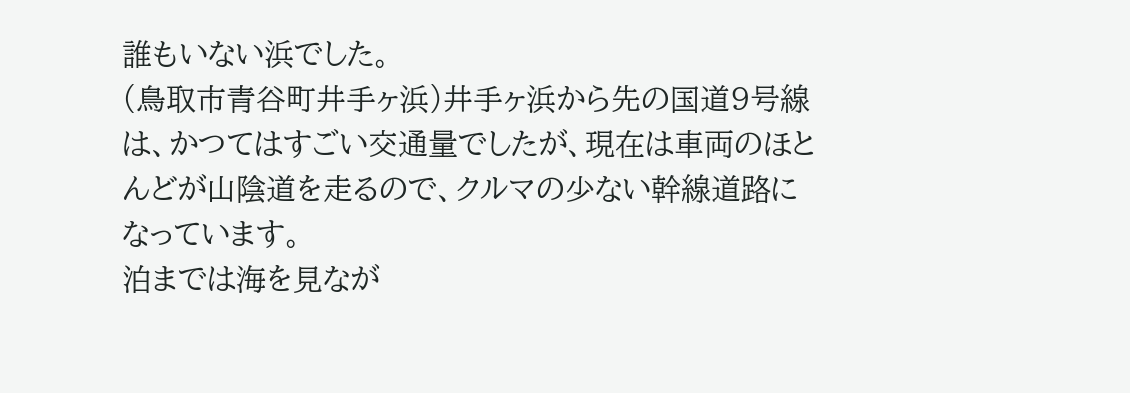誰もいない浜でした。
(鳥取市青谷町井手ヶ浜)井手ヶ浜から先の国道9号線は、かつてはすごい交通量でしたが、現在は車両のほとんどが山陰道を走るので、クルマの少ない幹線道路になっています。
泊までは海を見なが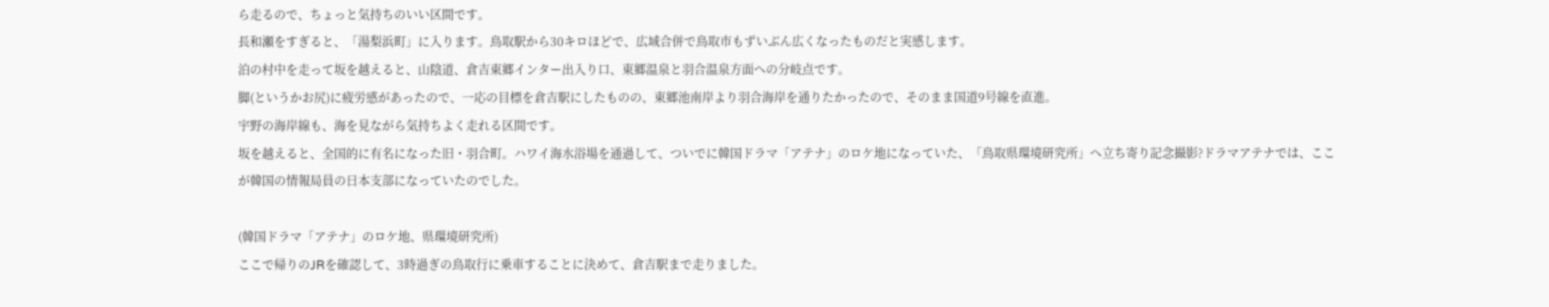ら走るので、ちょっと気持ちのいい区間です。
長和瀬をすぎると、「湯梨浜町」に入ります。鳥取駅から30キロほどで、広域合併で鳥取市もずいぶん広くなったものだと実感します。
泊の村中を走って坂を越えると、山陰道、倉吉東郷インター出入り口、東郷温泉と羽合温泉方面への分岐点です。
脚(というかお尻)に疲労感があったので、一応の目標を倉吉駅にしたものの、東郷池南岸より羽合海岸を通りたかったので、そのまま国道9号線を直進。
宇野の海岸線も、海を見ながら気持ちよく走れる区間です。
坂を越えると、全国的に有名になった旧・羽合町。ハワイ海水浴場を通過して、ついでに韓国ドラマ「アテナ」のロケ地になっていた、「鳥取県環境研究所」へ立ち寄り記念撮影?ドラマアテナでは、ここが韓国の情報局員の日本支部になっていたのでした。

(韓国ドラマ「アテナ」のロケ地、県環境研究所)
ここで帰りのJRを確認して、3時過ぎの鳥取行に乗車することに決めて、倉吉駅まで走りました。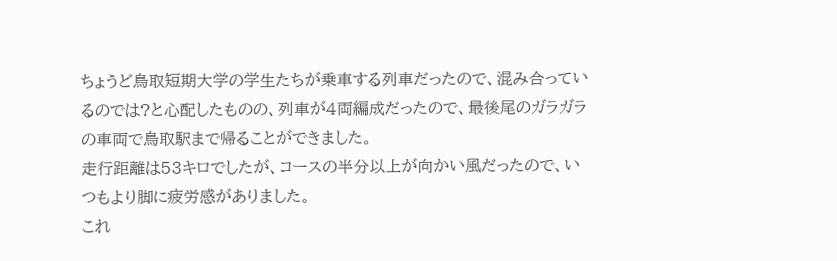ちょうど鳥取短期大学の学生たちが乗車する列車だったので、混み合っているのでは?と心配したものの、列車が4両編成だったので、最後尾のガラガラの車両で鳥取駅まで帰ることができました。
走行距離は53キロでしたが、コースの半分以上が向かい風だったので、いつもより脚に疲労感がありました。
これ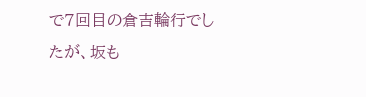で7回目の倉吉輪行でしたが、坂も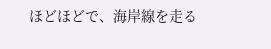ほどほどで、海岸線を走る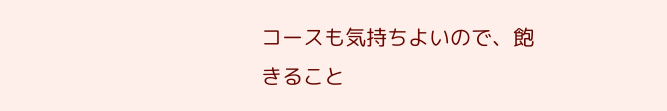コースも気持ちよいので、飽きること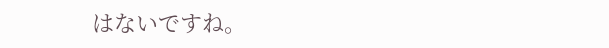はないですね。